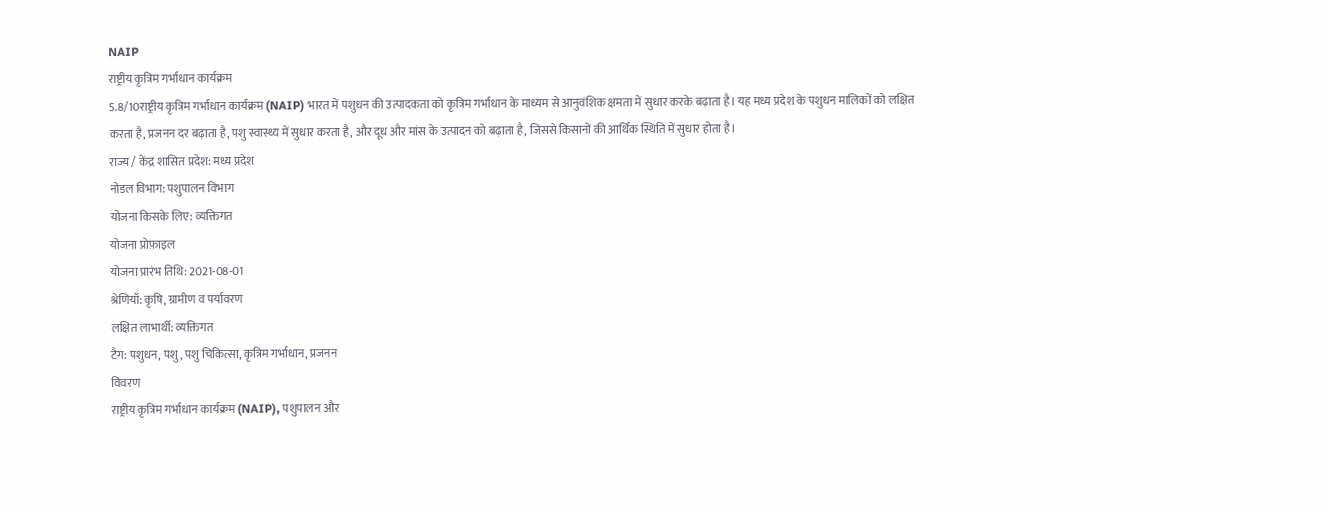NAIP
राष्ट्रीय कृत्रिम गर्भाधान कार्यक्रम
5.8/10राष्ट्रीय कृत्रिम गर्भाधान कार्यक्रम (NAIP) भारत में पशुधन की उत्पादकता को कृत्रिम गर्भाधान के माध्यम से आनुवंशिक क्षमता में सुधार करके बढ़ाता है। यह मध्य प्रदेश के पशुधन मालिकों को लक्षित करता है, प्रजनन दर बढ़ाता है, पशु स्वास्थ्य में सुधार करता है, और दूध और मांस के उत्पादन को बढ़ाता है, जिससे किसानों की आर्थिक स्थिति में सुधार होता है।
राज्य / केंद्र शासित प्रदेश: मध्य प्रदेश
नोडल विभाग: पशुपालन विभाग
योजना किसके लिए: व्यक्तिगत
योजना प्रोफ़ाइल
योजना प्रारंभ तिथि: 2021-08-01
श्रेणियाँ: कृषि, ग्रामीण व पर्यावरण
लक्षित लाभार्थी: व्यक्तिगत
टैग: पशुधन, पशु, पशु चिकित्सा, कृत्रिम गर्भाधान, प्रजनन
विवरण
राष्ट्रीय कृत्रिम गर्भाधान कार्यक्रम (NAIP), पशुपालन और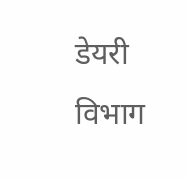डेयरी विभाग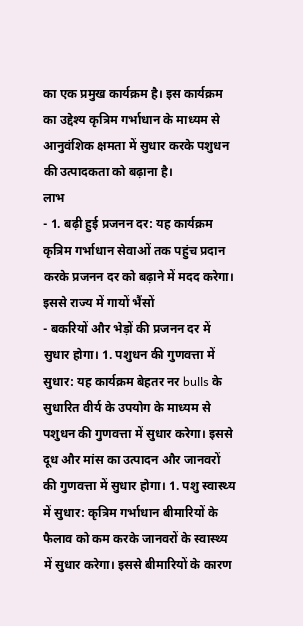का एक प्रमुख कार्यक्रम है। इस कार्यक्रम का उद्देश्य कृत्रिम गर्भाधान के माध्यम से आनुवंशिक क्षमता में सुधार करके पशुधन की उत्पादकता को बढ़ाना है।
लाभ
- 1. बढ़ी हुई प्रजनन दर: यह कार्यक्रम कृत्रिम गर्भाधान सेवाओं तक पहुंच प्रदान करके प्रजनन दर को बढ़ाने में मदद करेगा। इससे राज्य में गायों भैंसों
- बकरियों और भेड़ों की प्रजनन दर में सुधार होगा। 1. पशुधन की गुणवत्ता में सुधार: यह कार्यक्रम बेहतर नर bulls के सुधारित वीर्य के उपयोग के माध्यम से पशुधन की गुणवत्ता में सुधार करेगा। इससे दूध और मांस का उत्पादन और जानवरों की गुणवत्ता में सुधार होगा। 1. पशु स्वास्थ्य में सुधार: कृत्रिम गर्भाधान बीमारियों के फैलाव को कम करके जानवरों के स्वास्थ्य में सुधार करेगा। इससे बीमारियों के कारण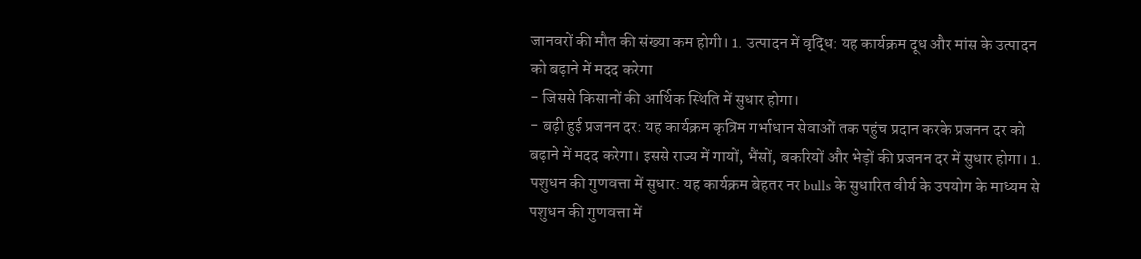जानवरों की मौत की संख्या कम होगी। 1. उत्पादन में वृद्धि: यह कार्यक्रम दूध और मांस के उत्पादन को बढ़ाने में मदद करेगा
- जिससे किसानों की आर्थिक स्थिति में सुधार होगा।
- बढ़ी हुई प्रजनन दर: यह कार्यक्रम कृत्रिम गर्भाधान सेवाओं तक पहुंच प्रदान करके प्रजनन दर को बढ़ाने में मदद करेगा। इससे राज्य में गायों, भैंसों, बकरियों और भेड़ों की प्रजनन दर में सुधार होगा। 1. पशुधन की गुणवत्ता में सुधार: यह कार्यक्रम बेहतर नर bulls के सुधारित वीर्य के उपयोग के माध्यम से पशुधन की गुणवत्ता में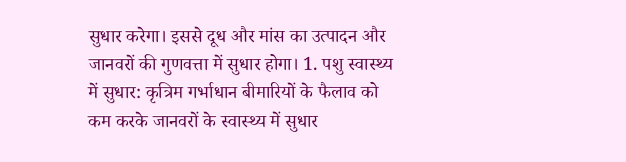सुधार करेगा। इससे दूध और मांस का उत्पादन और जानवरों की गुणवत्ता में सुधार होगा। 1. पशु स्वास्थ्य में सुधार: कृत्रिम गर्भाधान बीमारियों के फैलाव को कम करके जानवरों के स्वास्थ्य में सुधार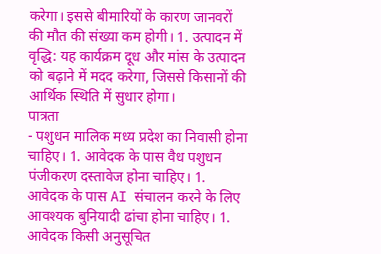करेगा। इससे बीमारियों के कारण जानवरों की मौत की संख्या कम होगी। 1. उत्पादन में वृद्धि: यह कार्यक्रम दूध और मांस के उत्पादन को बढ़ाने में मदद करेगा, जिससे किसानों की आर्थिक स्थिति में सुधार होगा।
पात्रता
- पशुधन मालिक मध्य प्रदेश का निवासी होना चाहिए। 1. आवेदक के पास वैध पशुधन पंजीकरण दस्तावेज होना चाहिए। 1. आवेदक के पास AI संचालन करने के लिए आवश्यक बुनियादी ढांचा होना चाहिए। 1. आवेदक किसी अनुसूचित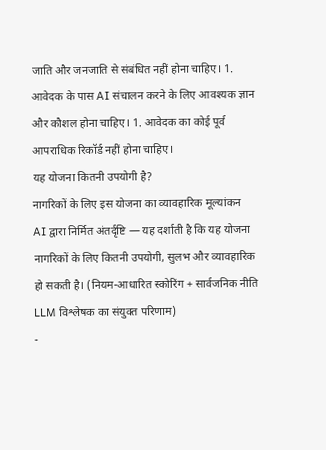जाति और जनजाति से संबंधित नहीं होना चाहिए। 1. आवेदक के पास AI संचालन करने के लिए आवश्यक ज्ञान और कौशल होना चाहिए। 1. आवेदक का कोई पूर्व आपराधिक रिकॉर्ड नहीं होना चाहिए।
यह योजना कितनी उपयोगी है?
नागरिकों के लिए इस योजना का व्यावहारिक मूल्यांकन
AI द्वारा निर्मित अंतर्दृष्टि — यह दर्शाती है कि यह योजना नागरिकों के लिए कितनी उपयोगी, सुलभ और व्यावहारिक हो सकती है। (नियम-आधारित स्कोरिंग + सार्वजनिक नीति LLM विश्लेषक का संयुक्त परिणाम)
-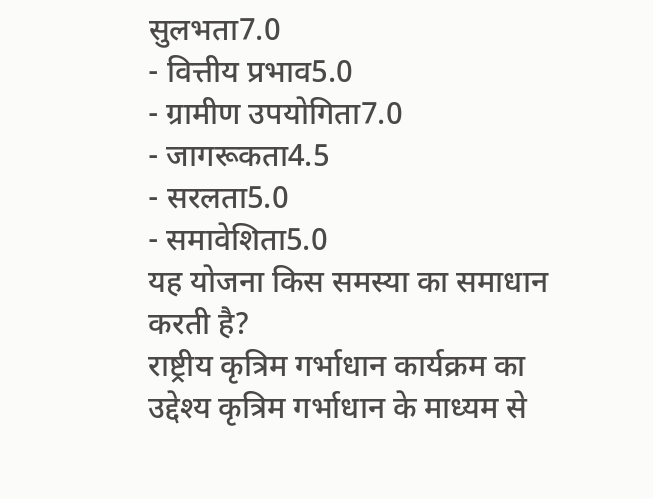सुलभता7.0
- वित्तीय प्रभाव5.0
- ग्रामीण उपयोगिता7.0
- जागरूकता4.5
- सरलता5.0
- समावेशिता5.0
यह योजना किस समस्या का समाधान करती है?
राष्ट्रीय कृत्रिम गर्भाधान कार्यक्रम का उद्देश्य कृत्रिम गर्भाधान के माध्यम से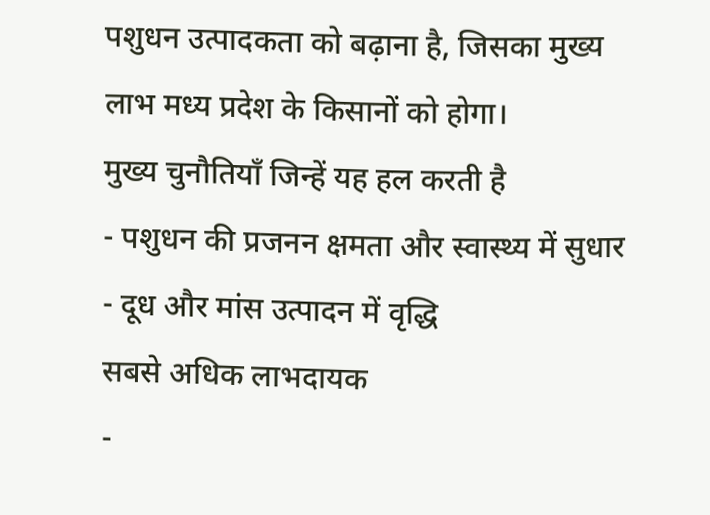पशुधन उत्पादकता को बढ़ाना है, जिसका मुख्य लाभ मध्य प्रदेश के किसानों को होगा।
मुख्य चुनौतियाँ जिन्हें यह हल करती है
- पशुधन की प्रजनन क्षमता और स्वास्थ्य में सुधार
- दूध और मांस उत्पादन में वृद्धि
सबसे अधिक लाभदायक
-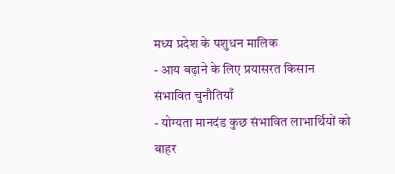मध्य प्रदेश के पशुधन मालिक
- आय बढ़ाने के लिए प्रयासरत किसान
संभावित चुनौतियाँ
- योग्यता मानदंड कुछ संभावित लाभार्थियों को बाहर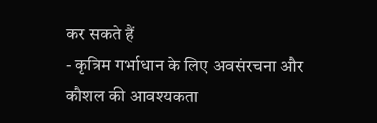कर सकते हैं
- कृत्रिम गर्भाधान के लिए अवसंरचना और कौशल की आवश्यकता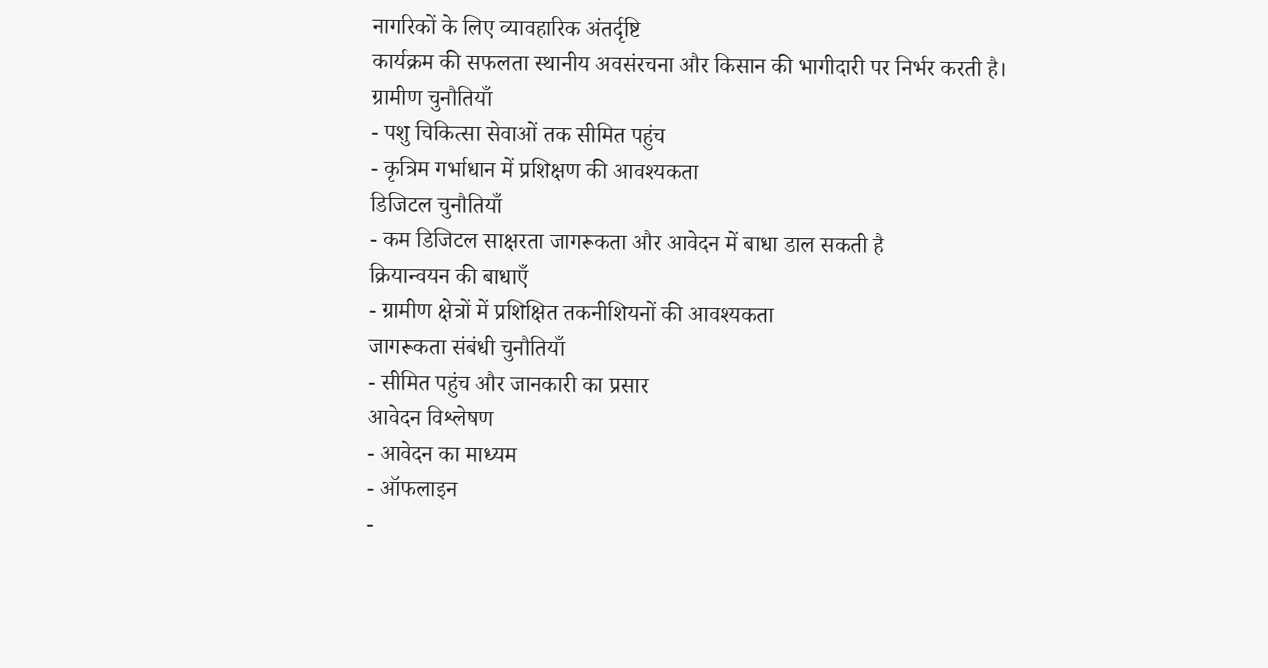नागरिकों के लिए व्यावहारिक अंतर्दृष्टि
कार्यक्रम की सफलता स्थानीय अवसंरचना और किसान की भागीदारी पर निर्भर करती है।
ग्रामीण चुनौतियाँ
- पशु चिकित्सा सेवाओं तक सीमित पहुंच
- कृत्रिम गर्भाधान में प्रशिक्षण की आवश्यकता
डिजिटल चुनौतियाँ
- कम डिजिटल साक्षरता जागरूकता और आवेदन में बाधा डाल सकती है
क्रियान्वयन की बाधाएँ
- ग्रामीण क्षेत्रों में प्रशिक्षित तकनीशियनों की आवश्यकता
जागरूकता संबंधी चुनौतियाँ
- सीमित पहुंच और जानकारी का प्रसार
आवेदन विश्लेषण
- आवेदन का माध्यम
- ऑफलाइन
-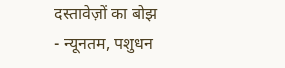दस्तावेज़ों का बोझ
- न्यूनतम, पशुधन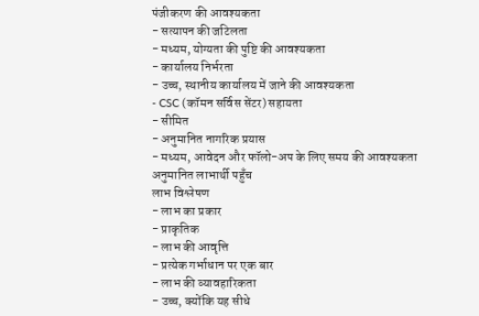पंजीकरण की आवश्यकता
- सत्यापन की जटिलता
- मध्यम, योग्यता की पुष्टि की आवश्यकता
- कार्यालय निर्भरता
- उच्च, स्थानीय कार्यालय में जाने की आवश्यकता
- CSC (कॉमन सर्विस सेंटर) सहायता
- सीमित
- अनुमानित नागरिक प्रयास
- मध्यम, आवेदन और फॉलो-अप के लिए समय की आवश्यकता
अनुमानित लाभार्थी पहुँच
लाभ विश्लेषण
- लाभ का प्रकार
- प्राकृतिक
- लाभ की आवृत्ति
- प्रत्येक गर्भाधान पर एक बार
- लाभ की व्यावहारिकता
- उच्च, क्योंकि यह सीधे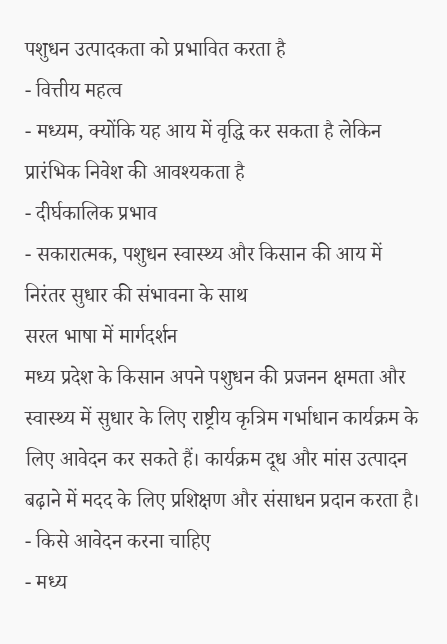पशुधन उत्पादकता को प्रभावित करता है
- वित्तीय महत्व
- मध्यम, क्योंकि यह आय में वृद्धि कर सकता है लेकिन प्रारंभिक निवेश की आवश्यकता है
- दीर्घकालिक प्रभाव
- सकारात्मक, पशुधन स्वास्थ्य और किसान की आय में निरंतर सुधार की संभावना के साथ
सरल भाषा में मार्गदर्शन
मध्य प्रदेश के किसान अपने पशुधन की प्रजनन क्षमता और स्वास्थ्य में सुधार के लिए राष्ट्रीय कृत्रिम गर्भाधान कार्यक्रम के लिए आवेदन कर सकते हैं। कार्यक्रम दूध और मांस उत्पादन बढ़ाने में मदद के लिए प्रशिक्षण और संसाधन प्रदान करता है।
- किसे आवेदन करना चाहिए
- मध्य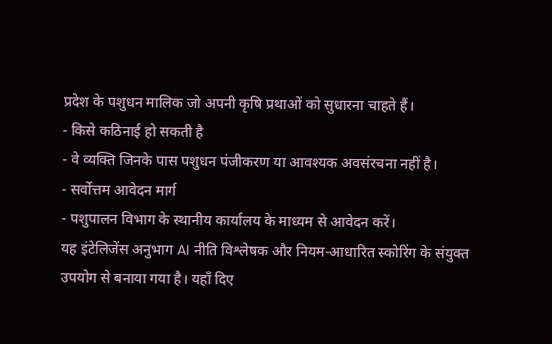प्रदेश के पशुधन मालिक जो अपनी कृषि प्रथाओं को सुधारना चाहते हैं।
- किसे कठिनाई हो सकती है
- वे व्यक्ति जिनके पास पशुधन पंजीकरण या आवश्यक अवसंरचना नहीं है।
- सर्वोत्तम आवेदन मार्ग
- पशुपालन विभाग के स्थानीय कार्यालय के माध्यम से आवेदन करें।
यह इंटेलिजेंस अनुभाग AI नीति विश्लेषक और नियम-आधारित स्कोरिंग के संयुक्त उपयोग से बनाया गया है। यहाँ दिए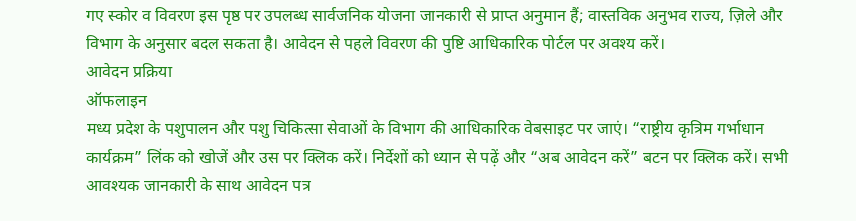गए स्कोर व विवरण इस पृष्ठ पर उपलब्ध सार्वजनिक योजना जानकारी से प्राप्त अनुमान हैं; वास्तविक अनुभव राज्य, ज़िले और विभाग के अनुसार बदल सकता है। आवेदन से पहले विवरण की पुष्टि आधिकारिक पोर्टल पर अवश्य करें।
आवेदन प्रक्रिया
ऑफलाइन
मध्य प्रदेश के पशुपालन और पशु चिकित्सा सेवाओं के विभाग की आधिकारिक वेबसाइट पर जाएं। “राष्ट्रीय कृत्रिम गर्भाधान कार्यक्रम” लिंक को खोजें और उस पर क्लिक करें। निर्देशों को ध्यान से पढ़ें और “अब आवेदन करें” बटन पर क्लिक करें। सभी आवश्यक जानकारी के साथ आवेदन पत्र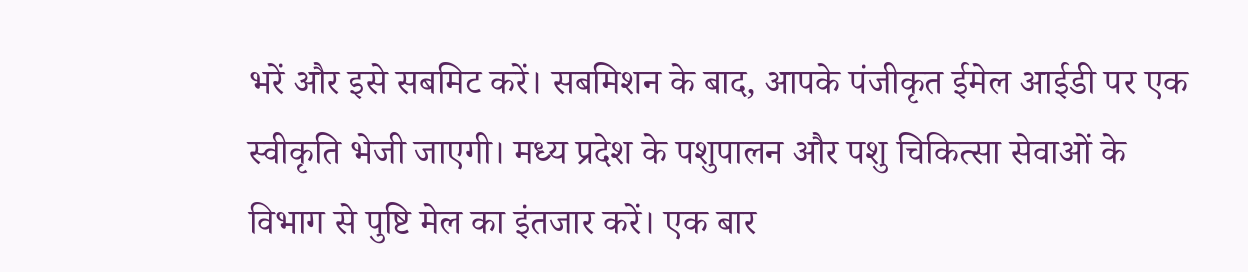भरें और इसे सबमिट करें। सबमिशन के बाद, आपके पंजीकृत ईमेल आईडी पर एक स्वीकृति भेजी जाएगी। मध्य प्रदेश के पशुपालन और पशु चिकित्सा सेवाओं के विभाग से पुष्टि मेल का इंतजार करें। एक बार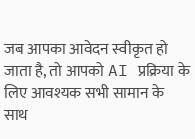जब आपका आवेदन स्वीकृत हो जाता है, तो आपको AI प्रक्रिया के लिए आवश्यक सभी सामान के साथ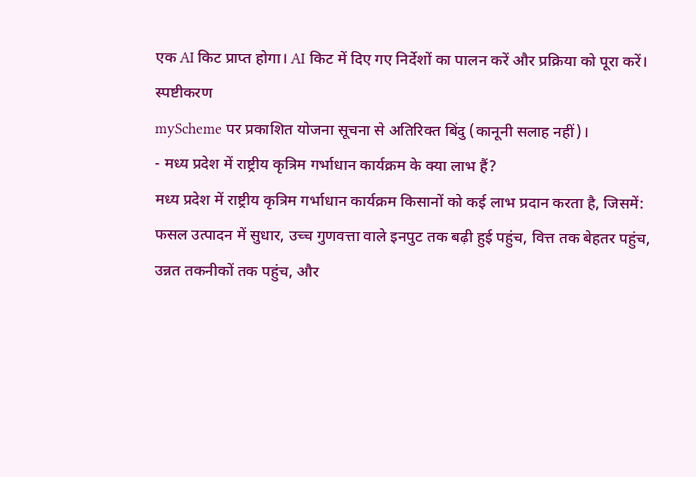एक AI किट प्राप्त होगा। AI किट में दिए गए निर्देशों का पालन करें और प्रक्रिया को पूरा करें।
स्पष्टीकरण
myScheme पर प्रकाशित योजना सूचना से अतिरिक्त बिंदु (कानूनी सलाह नहीं)।
- मध्य प्रदेश में राष्ट्रीय कृत्रिम गर्भाधान कार्यक्रम के क्या लाभ हैं?
मध्य प्रदेश में राष्ट्रीय कृत्रिम गर्भाधान कार्यक्रम किसानों को कई लाभ प्रदान करता है, जिसमें: फसल उत्पादन में सुधार, उच्च गुणवत्ता वाले इनपुट तक बढ़ी हुई पहुंच, वित्त तक बेहतर पहुंच, उन्नत तकनीकों तक पहुंच, और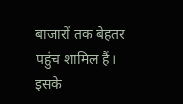बाजारों तक बेहतर पहुंच शामिल हैं। इसके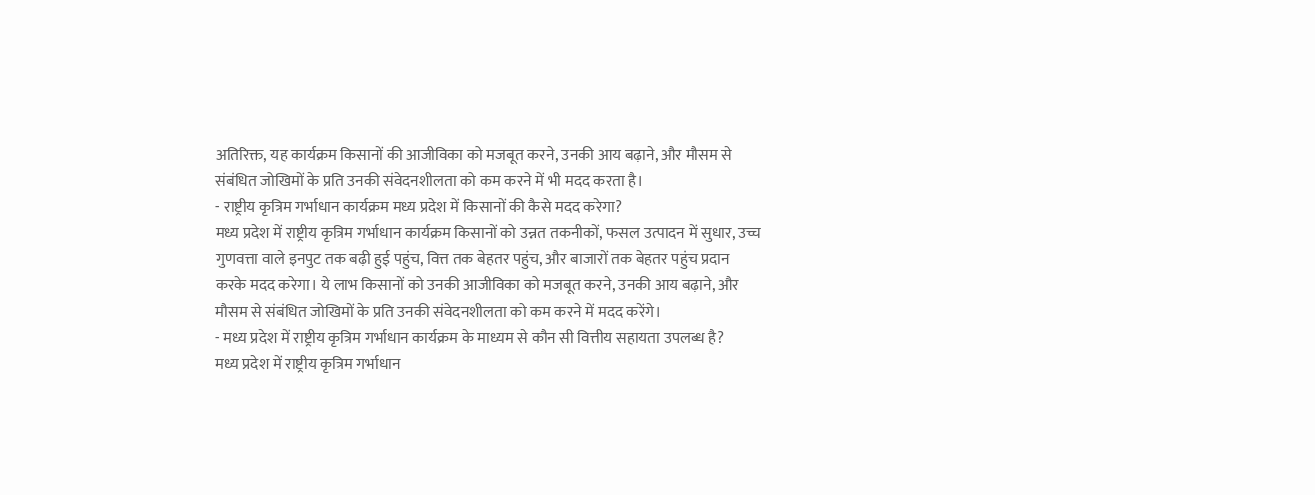अतिरिक्त, यह कार्यक्रम किसानों की आजीविका को मजबूत करने, उनकी आय बढ़ाने, और मौसम से संबंधित जोखिमों के प्रति उनकी संवेदनशीलता को कम करने में भी मदद करता है।
- राष्ट्रीय कृत्रिम गर्भाधान कार्यक्रम मध्य प्रदेश में किसानों की कैसे मदद करेगा?
मध्य प्रदेश में राष्ट्रीय कृत्रिम गर्भाधान कार्यक्रम किसानों को उन्नत तकनीकों, फसल उत्पादन में सुधार, उच्च गुणवत्ता वाले इनपुट तक बढ़ी हुई पहुंच, वित्त तक बेहतर पहुंच, और बाजारों तक बेहतर पहुंच प्रदान करके मदद करेगा। ये लाभ किसानों को उनकी आजीविका को मजबूत करने, उनकी आय बढ़ाने, और मौसम से संबंधित जोखिमों के प्रति उनकी संवेदनशीलता को कम करने में मदद करेंगे।
- मध्य प्रदेश में राष्ट्रीय कृत्रिम गर्भाधान कार्यक्रम के माध्यम से कौन सी वित्तीय सहायता उपलब्ध है?
मध्य प्रदेश में राष्ट्रीय कृत्रिम गर्भाधान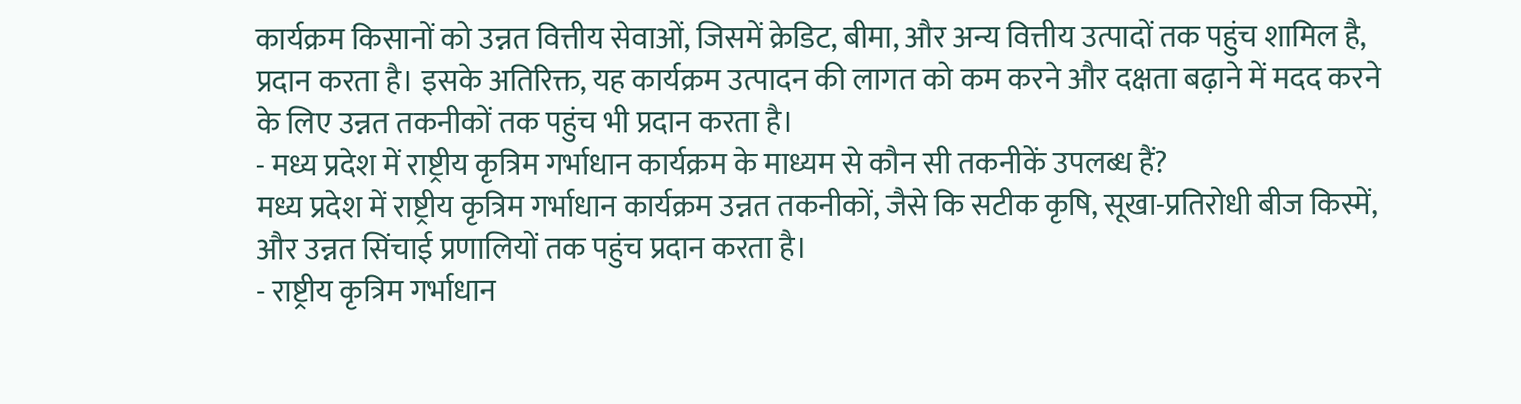कार्यक्रम किसानों को उन्नत वित्तीय सेवाओं, जिसमें क्रेडिट, बीमा, और अन्य वित्तीय उत्पादों तक पहुंच शामिल है, प्रदान करता है। इसके अतिरिक्त, यह कार्यक्रम उत्पादन की लागत को कम करने और दक्षता बढ़ाने में मदद करने के लिए उन्नत तकनीकों तक पहुंच भी प्रदान करता है।
- मध्य प्रदेश में राष्ट्रीय कृत्रिम गर्भाधान कार्यक्रम के माध्यम से कौन सी तकनीकें उपलब्ध हैं?
मध्य प्रदेश में राष्ट्रीय कृत्रिम गर्भाधान कार्यक्रम उन्नत तकनीकों, जैसे कि सटीक कृषि, सूखा-प्रतिरोधी बीज किस्में, और उन्नत सिंचाई प्रणालियों तक पहुंच प्रदान करता है।
- राष्ट्रीय कृत्रिम गर्भाधान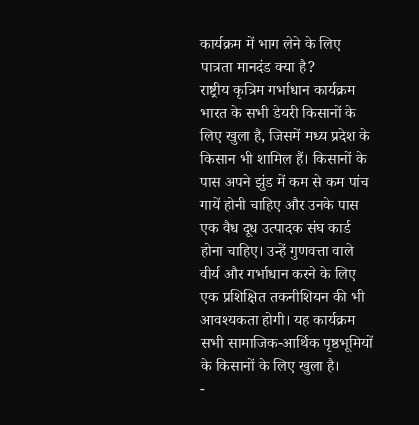कार्यक्रम में भाग लेने के लिए पात्रता मानदंड क्या है?
राष्ट्रीय कृत्रिम गर्भाधान कार्यक्रम भारत के सभी डेयरी किसानों के लिए खुला है, जिसमें मध्य प्रदेश के किसान भी शामिल हैं। किसानों के पास अपने झुंड में कम से कम पांच गायें होनी चाहिए और उनके पास एक वैध दूध उत्पादक संघ कार्ड होना चाहिए। उन्हें गुणवत्ता वाले वीर्य और गर्भाधान करने के लिए एक प्रशिक्षित तकनीशियन की भी आवश्यकता होगी। यह कार्यक्रम सभी सामाजिक-आर्थिक पृष्ठभूमियों के किसानों के लिए खुला है।
-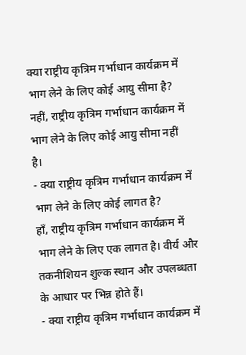क्या राष्ट्रीय कृत्रिम गर्भाधान कार्यक्रम में भाग लेने के लिए कोई आयु सीमा है?
नहीं, राष्ट्रीय कृत्रिम गर्भाधान कार्यक्रम में भाग लेने के लिए कोई आयु सीमा नहीं है।
- क्या राष्ट्रीय कृत्रिम गर्भाधान कार्यक्रम में भाग लेने के लिए कोई लागत है?
हाँ, राष्ट्रीय कृत्रिम गर्भाधान कार्यक्रम में भाग लेने के लिए एक लागत है। वीर्य और तकनीशियन शुल्क स्थान और उपलब्धता के आधार पर भिन्न होते हैं।
- क्या राष्ट्रीय कृत्रिम गर्भाधान कार्यक्रम में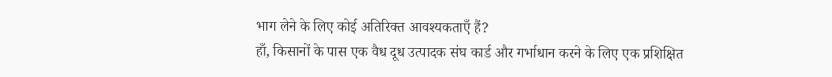भाग लेने के लिए कोई अतिरिक्त आवश्यकताएँ हैं?
हाँ, किसानों के पास एक वैध दूध उत्पादक संघ कार्ड और गर्भाधान करने के लिए एक प्रशिक्षित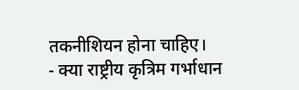तकनीशियन होना चाहिए।
- क्या राष्ट्रीय कृत्रिम गर्भाधान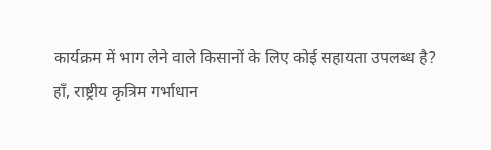कार्यक्रम में भाग लेने वाले किसानों के लिए कोई सहायता उपलब्ध है?
हाँ, राष्ट्रीय कृत्रिम गर्भाधान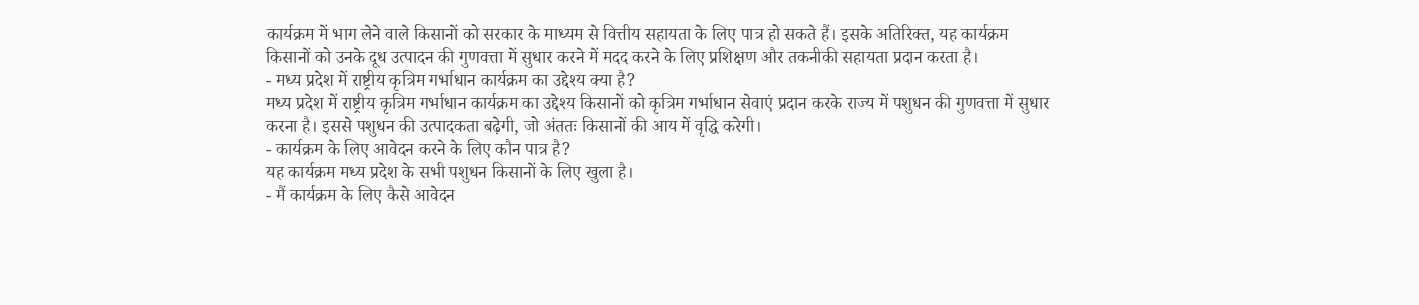कार्यक्रम में भाग लेने वाले किसानों को सरकार के माध्यम से वित्तीय सहायता के लिए पात्र हो सकते हैं। इसके अतिरिक्त, यह कार्यक्रम किसानों को उनके दूध उत्पादन की गुणवत्ता में सुधार करने में मदद करने के लिए प्रशिक्षण और तकनीकी सहायता प्रदान करता है।
- मध्य प्रदेश में राष्ट्रीय कृत्रिम गर्भाधान कार्यक्रम का उद्देश्य क्या है?
मध्य प्रदेश में राष्ट्रीय कृत्रिम गर्भाधान कार्यक्रम का उद्देश्य किसानों को कृत्रिम गर्भाधान सेवाएं प्रदान करके राज्य में पशुधन की गुणवत्ता में सुधार करना है। इससे पशुधन की उत्पादकता बढ़ेगी, जो अंततः किसानों की आय में वृद्धि करेगी।
- कार्यक्रम के लिए आवेदन करने के लिए कौन पात्र है?
यह कार्यक्रम मध्य प्रदेश के सभी पशुधन किसानों के लिए खुला है।
- मैं कार्यक्रम के लिए कैसे आवेदन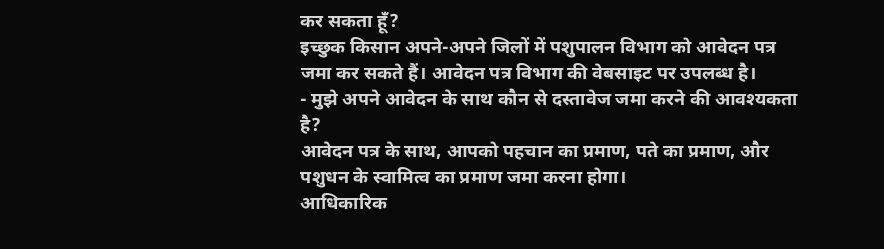कर सकता हूँ?
इच्छुक किसान अपने-अपने जिलों में पशुपालन विभाग को आवेदन पत्र जमा कर सकते हैं। आवेदन पत्र विभाग की वेबसाइट पर उपलब्ध है।
- मुझे अपने आवेदन के साथ कौन से दस्तावेज जमा करने की आवश्यकता है?
आवेदन पत्र के साथ, आपको पहचान का प्रमाण, पते का प्रमाण, और पशुधन के स्वामित्व का प्रमाण जमा करना होगा।
आधिकारिक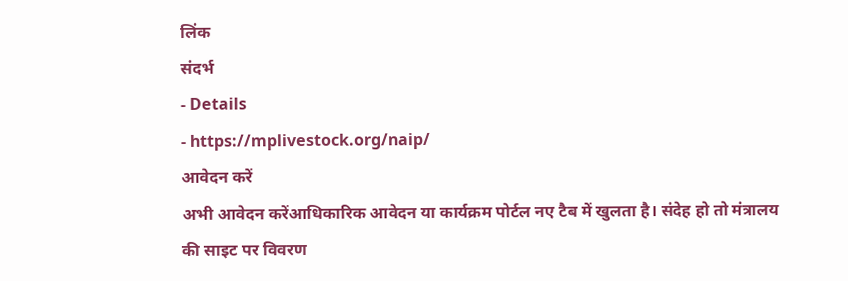लिंक
संदर्भ
- Details
- https://mplivestock.org/naip/
आवेदन करें
अभी आवेदन करेंआधिकारिक आवेदन या कार्यक्रम पोर्टल नए टैब में खुलता है। संदेह हो तो मंत्रालय की साइट पर विवरण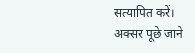सत्यापित करें।
अक्सर पूछे जाने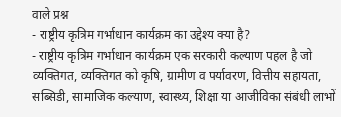वाले प्रश्न
- राष्ट्रीय कृत्रिम गर्भाधान कार्यक्रम का उद्देश्य क्या है?
- राष्ट्रीय कृत्रिम गर्भाधान कार्यक्रम एक सरकारी कल्याण पहल है जो व्यक्तिगत, व्यक्तिगत को कृषि, ग्रामीण व पर्यावरण, वित्तीय सहायता, सब्सिडी, सामाजिक कल्याण, स्वास्थ्य, शिक्षा या आजीविका संबंधी लाभों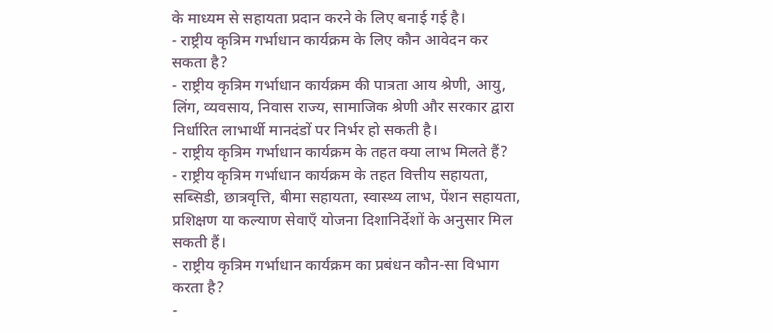के माध्यम से सहायता प्रदान करने के लिए बनाई गई है।
- राष्ट्रीय कृत्रिम गर्भाधान कार्यक्रम के लिए कौन आवेदन कर सकता है?
- राष्ट्रीय कृत्रिम गर्भाधान कार्यक्रम की पात्रता आय श्रेणी, आयु, लिंग, व्यवसाय, निवास राज्य, सामाजिक श्रेणी और सरकार द्वारा निर्धारित लाभार्थी मानदंडों पर निर्भर हो सकती है।
- राष्ट्रीय कृत्रिम गर्भाधान कार्यक्रम के तहत क्या लाभ मिलते हैं?
- राष्ट्रीय कृत्रिम गर्भाधान कार्यक्रम के तहत वित्तीय सहायता, सब्सिडी, छात्रवृत्ति, बीमा सहायता, स्वास्थ्य लाभ, पेंशन सहायता, प्रशिक्षण या कल्याण सेवाएँ योजना दिशानिर्देशों के अनुसार मिल सकती हैं।
- राष्ट्रीय कृत्रिम गर्भाधान कार्यक्रम का प्रबंधन कौन-सा विभाग करता है?
-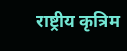राष्ट्रीय कृत्रिम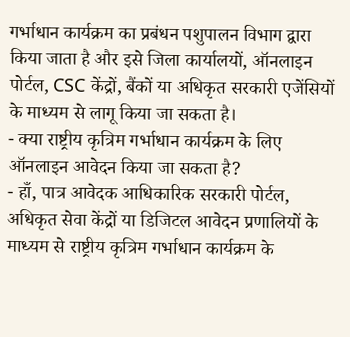गर्भाधान कार्यक्रम का प्रबंधन पशुपालन विभाग द्वारा किया जाता है और इसे जिला कार्यालयों, ऑनलाइन पोर्टल, CSC केंद्रों, बैंकों या अधिकृत सरकारी एजेंसियों के माध्यम से लागू किया जा सकता है।
- क्या राष्ट्रीय कृत्रिम गर्भाधान कार्यक्रम के लिए ऑनलाइन आवेदन किया जा सकता है?
- हाँ, पात्र आवेदक आधिकारिक सरकारी पोर्टल, अधिकृत सेवा केंद्रों या डिजिटल आवेदन प्रणालियों के माध्यम से राष्ट्रीय कृत्रिम गर्भाधान कार्यक्रम के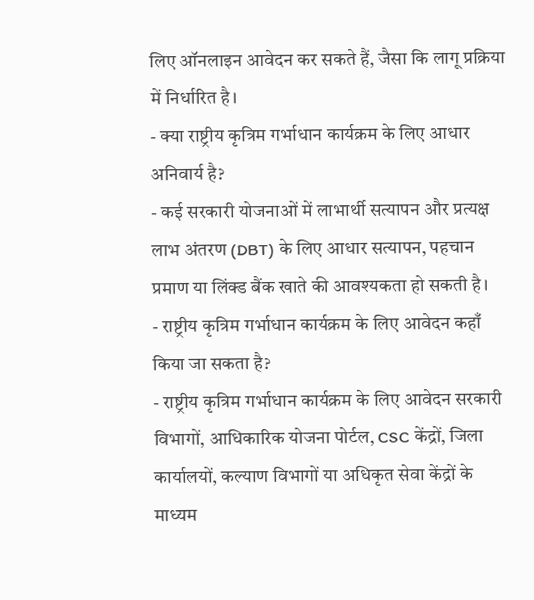लिए ऑनलाइन आवेदन कर सकते हैं, जैसा कि लागू प्रक्रिया में निर्धारित है।
- क्या राष्ट्रीय कृत्रिम गर्भाधान कार्यक्रम के लिए आधार अनिवार्य है?
- कई सरकारी योजनाओं में लाभार्थी सत्यापन और प्रत्यक्ष लाभ अंतरण (DBT) के लिए आधार सत्यापन, पहचान प्रमाण या लिंक्ड बैंक खाते की आवश्यकता हो सकती है।
- राष्ट्रीय कृत्रिम गर्भाधान कार्यक्रम के लिए आवेदन कहाँ किया जा सकता है?
- राष्ट्रीय कृत्रिम गर्भाधान कार्यक्रम के लिए आवेदन सरकारी विभागों, आधिकारिक योजना पोर्टल, CSC केंद्रों, जिला कार्यालयों, कल्याण विभागों या अधिकृत सेवा केंद्रों के माध्यम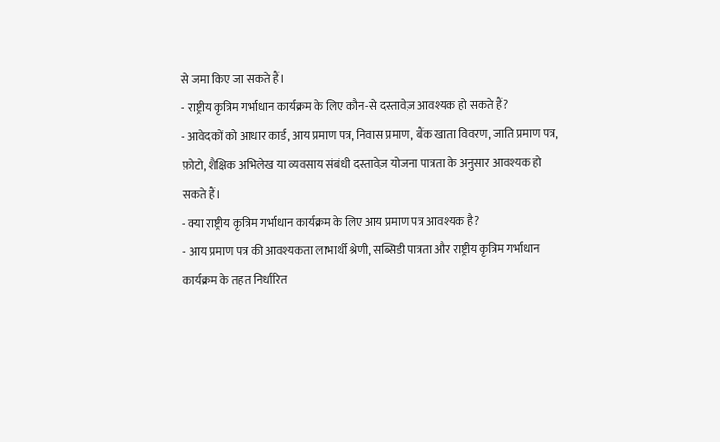से जमा किए जा सकते हैं।
- राष्ट्रीय कृत्रिम गर्भाधान कार्यक्रम के लिए कौन-से दस्तावेज़ आवश्यक हो सकते हैं?
- आवेदकों को आधार कार्ड, आय प्रमाण पत्र, निवास प्रमाण, बैंक खाता विवरण, जाति प्रमाण पत्र, फ़ोटो, शैक्षिक अभिलेख या व्यवसाय संबंधी दस्तावेज़ योजना पात्रता के अनुसार आवश्यक हो सकते हैं।
- क्या राष्ट्रीय कृत्रिम गर्भाधान कार्यक्रम के लिए आय प्रमाण पत्र आवश्यक है?
- आय प्रमाण पत्र की आवश्यकता लाभार्थी श्रेणी, सब्सिडी पात्रता और राष्ट्रीय कृत्रिम गर्भाधान कार्यक्रम के तहत निर्धारित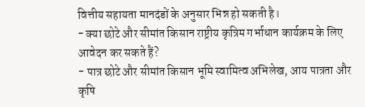वित्तीय सहायता मानदंडों के अनुसार भिन्न हो सकती है।
- क्या छोटे और सीमांत किसान राष्ट्रीय कृत्रिम गर्भाधान कार्यक्रम के लिए आवेदन कर सकते हैं?
- पात्र छोटे और सीमांत किसान भूमि स्वामित्व अभिलेख, आय पात्रता और कृषि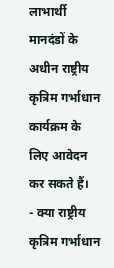लाभार्थी मानदंडों के अधीन राष्ट्रीय कृत्रिम गर्भाधान कार्यक्रम के लिए आवेदन कर सकते हैं।
- क्या राष्ट्रीय कृत्रिम गर्भाधान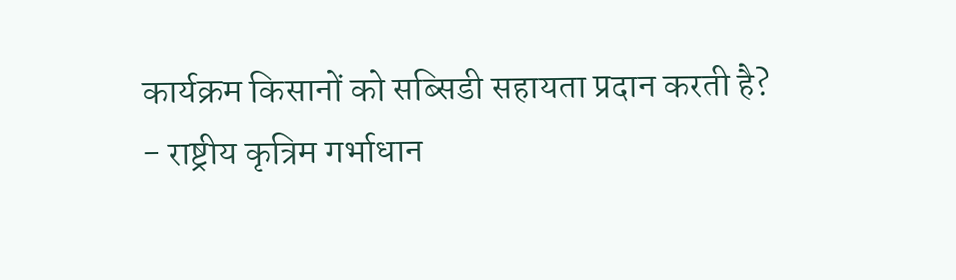कार्यक्रम किसानों को सब्सिडी सहायता प्रदान करती है?
- राष्ट्रीय कृत्रिम गर्भाधान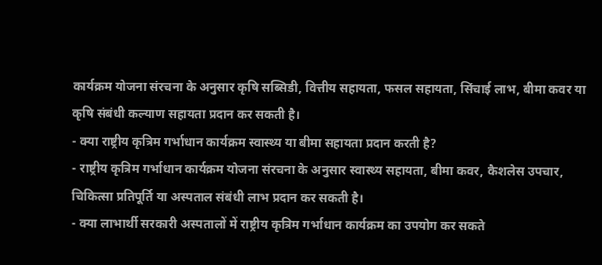कार्यक्रम योजना संरचना के अनुसार कृषि सब्सिडी, वित्तीय सहायता, फसल सहायता, सिंचाई लाभ, बीमा कवर या कृषि संबंधी कल्याण सहायता प्रदान कर सकती है।
- क्या राष्ट्रीय कृत्रिम गर्भाधान कार्यक्रम स्वास्थ्य या बीमा सहायता प्रदान करती है?
- राष्ट्रीय कृत्रिम गर्भाधान कार्यक्रम योजना संरचना के अनुसार स्वास्थ्य सहायता, बीमा कवर, कैशलेस उपचार, चिकित्सा प्रतिपूर्ति या अस्पताल संबंधी लाभ प्रदान कर सकती है।
- क्या लाभार्थी सरकारी अस्पतालों में राष्ट्रीय कृत्रिम गर्भाधान कार्यक्रम का उपयोग कर सकते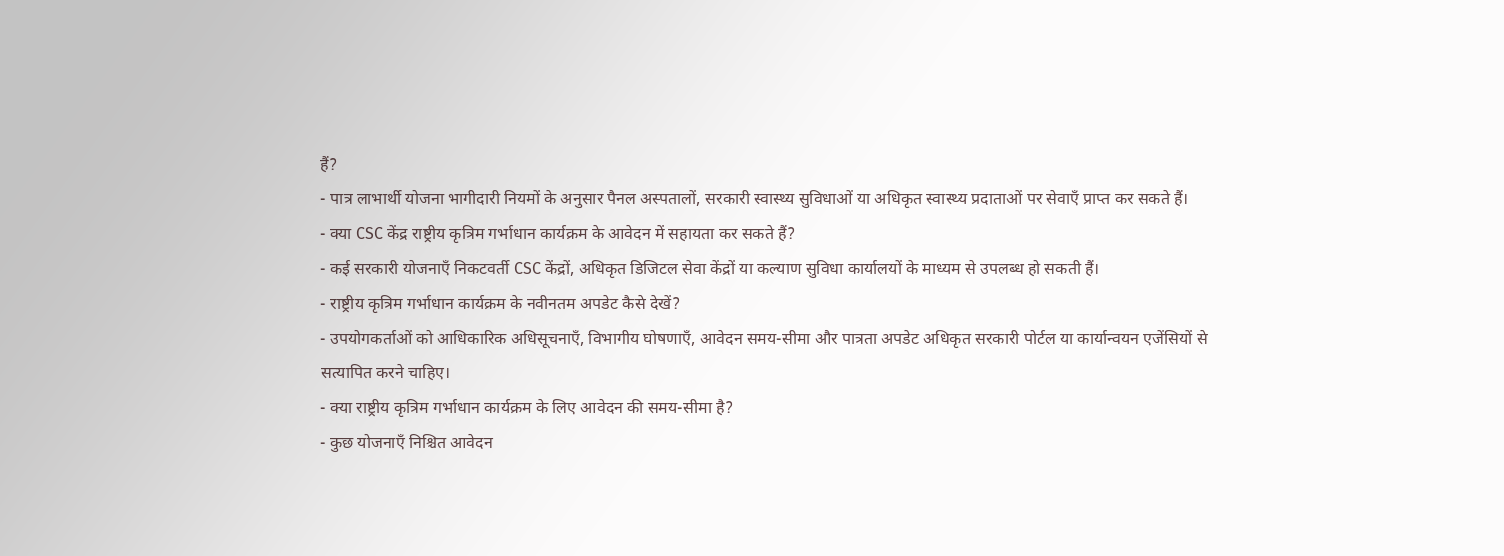हैं?
- पात्र लाभार्थी योजना भागीदारी नियमों के अनुसार पैनल अस्पतालों, सरकारी स्वास्थ्य सुविधाओं या अधिकृत स्वास्थ्य प्रदाताओं पर सेवाएँ प्राप्त कर सकते हैं।
- क्या CSC केंद्र राष्ट्रीय कृत्रिम गर्भाधान कार्यक्रम के आवेदन में सहायता कर सकते हैं?
- कई सरकारी योजनाएँ निकटवर्ती CSC केंद्रों, अधिकृत डिजिटल सेवा केंद्रों या कल्याण सुविधा कार्यालयों के माध्यम से उपलब्ध हो सकती हैं।
- राष्ट्रीय कृत्रिम गर्भाधान कार्यक्रम के नवीनतम अपडेट कैसे देखें?
- उपयोगकर्ताओं को आधिकारिक अधिसूचनाएँ, विभागीय घोषणाएँ, आवेदन समय-सीमा और पात्रता अपडेट अधिकृत सरकारी पोर्टल या कार्यान्वयन एजेंसियों से सत्यापित करने चाहिए।
- क्या राष्ट्रीय कृत्रिम गर्भाधान कार्यक्रम के लिए आवेदन की समय-सीमा है?
- कुछ योजनाएँ निश्चित आवेदन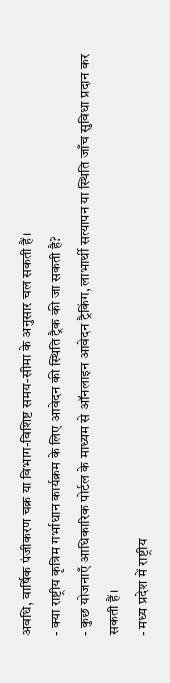अवधि, वार्षिक पंजीकरण चक्र या विभाग-विशिष्ट समय-सीमा के अनुसार चल सकती हैं।
- क्या राष्ट्रीय कृत्रिम गर्भाधान कार्यक्रम के लिए आवेदन की स्थिति ट्रैक की जा सकती है?
- कुछ योजनाएँ आधिकारिक पोर्टल के माध्यम से ऑनलाइन आवेदन ट्रैकिंग, लाभार्थी सत्यापन या स्थिति जाँच सुविधा प्रदान कर सकती हैं।
- मध्य प्रदेश में राष्ट्रीय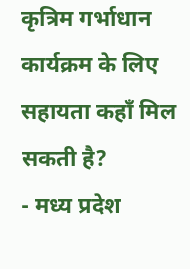कृत्रिम गर्भाधान कार्यक्रम के लिए सहायता कहाँ मिल सकती है?
- मध्य प्रदेश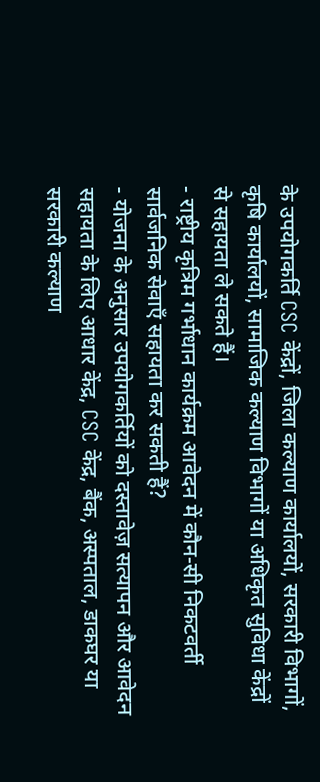के उपयोगकर्ति CSC केंद्रों, जिला कल्याण कार्यालयों, सरकारी विभागों, कृषि कार्यालयों, सामाजिक कल्याण विभागों या अधिकृत सुविधा केंद्रों से सहायता ले सकते हैं।
- राष्ट्रीय कृत्रिम गर्भाधान कार्यक्रम आवेदन में कौन-सी निकटवर्ती सार्वजनिक सेवाएँ सहायता कर सकती हैं?
- योजना के अनुसार उपयोगकर्तियों को दस्तावेज़ सत्यापन और आवेदन सहायता के लिए आधार केंद्र, CSC केंद्र, बैंक, अस्पताल, डाकघर या सरकारी कल्याण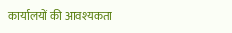कार्यालयों की आवश्यकता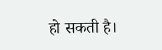हो सकती है।